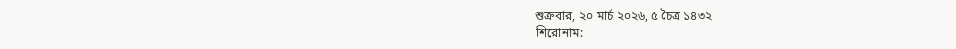শুক্রবার, ২০ মার্চ ২০২৬, ৫ চৈত্র ১৪৩২
শিরোনাম: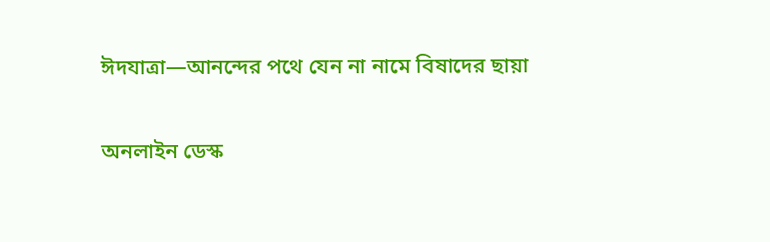ঈদযাত্রা—আনন্দের পথে যেন না নামে বিষাদের ছায়া

অনলাইন ডেস্ক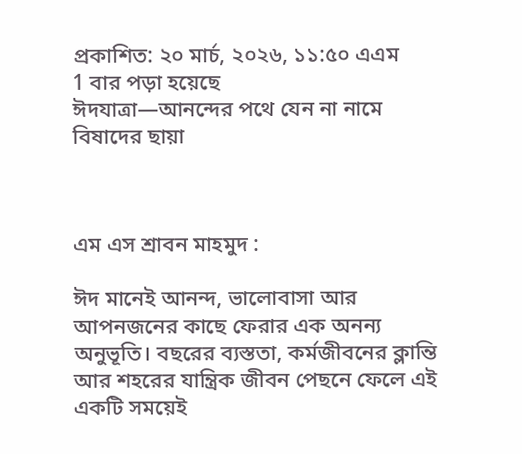প্রকাশিত: ২০ মার্চ, ২০২৬, ১১:৫০ এএম
1 বার পড়া হয়েছে
ঈদযাত্রা—আনন্দের পথে যেন না নামে বিষাদের ছায়া



এম এস শ্রাবন মাহমুদ :

ঈদ মানেই আনন্দ, ভালোবাসা আর আপনজনের কাছে ফেরার এক অনন্য অনুভূতি। বছরের ব্যস্ততা, কর্মজীবনের ক্লান্তি আর শহরের যান্ত্রিক জীবন পেছনে ফেলে এই একটি সময়েই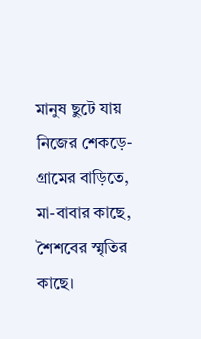মানুষ ছুটে যায় নিজের শেকড়ে-গ্রামের বাড়িতে, মা-বাবার কাছে, শৈশবের স্মৃতির কাছে।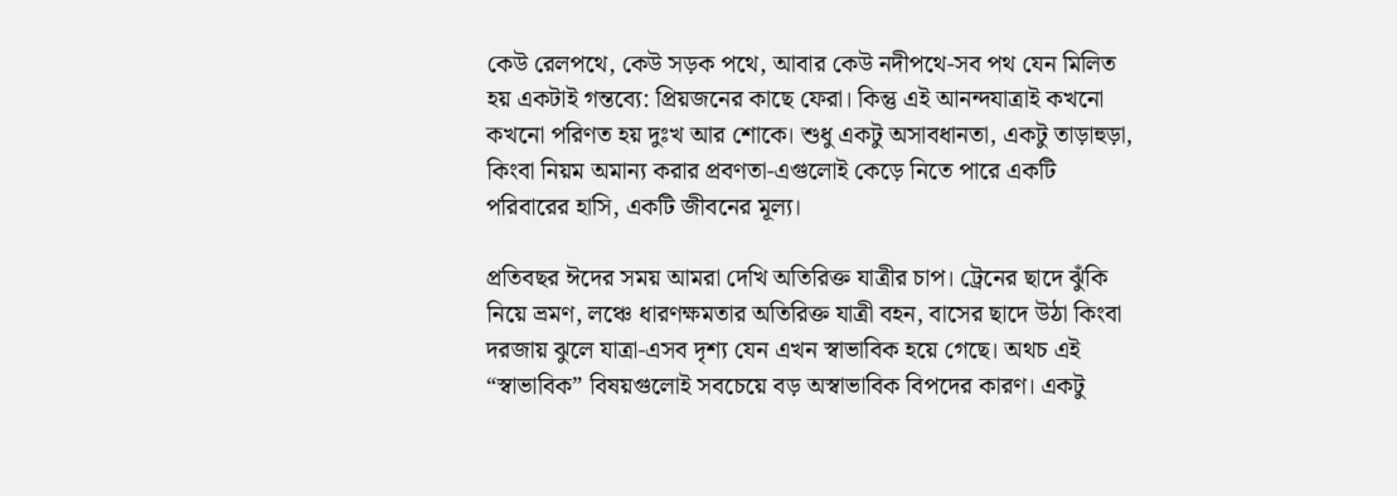কেউ রেলপথে, কেউ সড়ক পথে, আবার কেউ নদীপথে-সব পথ যেন মিলিত হয় একটাই গন্তব্যে: প্রিয়জনের কাছে ফেরা। কিন্তু এই আনন্দযাত্রাই কখনো কখনো পরিণত হয় দুঃখ আর শোকে। শুধু একটু অসাবধানতা, একটু তাড়াহুড়া, কিংবা নিয়ম অমান্য করার প্রবণতা-এগুলোই কেড়ে নিতে পারে একটি পরিবারের হাসি, একটি জীবনের মূল্য।

প্রতিবছর ঈদের সময় আমরা দেখি অতিরিক্ত যাত্রীর চাপ। ট্রেনের ছাদে ঝুঁকি নিয়ে ভ্রমণ, লঞ্চে ধারণক্ষমতার অতিরিক্ত যাত্রী বহন, বাসের ছাদে উঠা কিংবা দরজায় ঝুলে যাত্রা-এসব দৃশ্য যেন এখন স্বাভাবিক হয়ে গেছে। অথচ এই “স্বাভাবিক” বিষয়গুলোই সবচেয়ে বড় অস্বাভাবিক বিপদের কারণ। একটু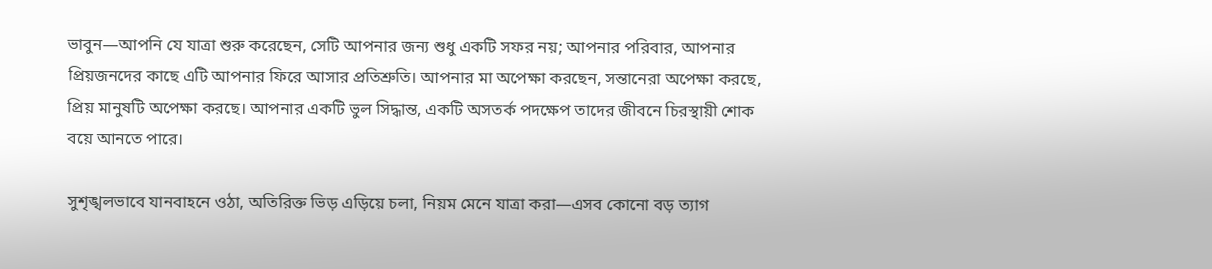ভাবুন—আপনি যে যাত্রা শুরু করেছেন, সেটি আপনার জন্য শুধু একটি সফর নয়; আপনার পরিবার, আপনার প্রিয়জনদের কাছে এটি আপনার ফিরে আসার প্রতিশ্রুতি। আপনার মা অপেক্ষা করছেন, সন্তানেরা অপেক্ষা করছে, প্রিয় মানুষটি অপেক্ষা করছে। আপনার একটি ভুল সিদ্ধান্ত, একটি অসতর্ক পদক্ষেপ তাদের জীবনে চিরস্থায়ী শোক বয়ে আনতে পারে।

সুশৃঙ্খলভাবে যানবাহনে ওঠা, অতিরিক্ত ভিড় এড়িয়ে চলা, নিয়ম মেনে যাত্রা করা—এসব কোনো বড় ত্যাগ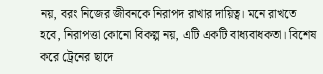নয়, বরং নিজের জীবনকে নিরাপদ রাখার দায়িত্ব। মনে রাখতে হবে, নিরাপত্তা কোনো বিকল্প নয়, এটি একটি বাধ্যবাধকতা। বিশেষ করে ট্রেনের ছাদে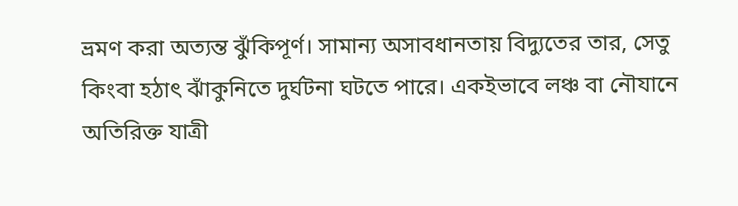ভ্রমণ করা অত্যন্ত ঝুঁকিপূর্ণ। সামান্য অসাবধানতায় বিদ্যুতের তার, সেতু কিংবা হঠাৎ ঝাঁকুনিতে দুর্ঘটনা ঘটতে পারে। একইভাবে লঞ্চ বা নৌযানে অতিরিক্ত যাত্রী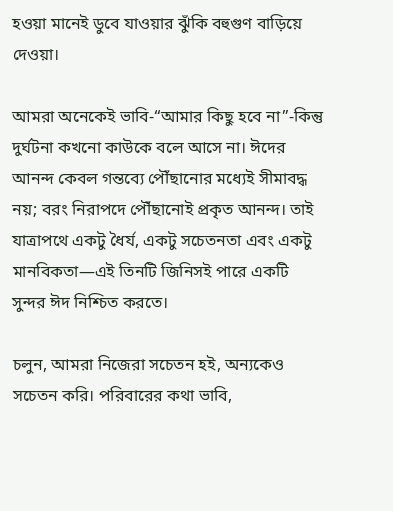হওয়া মানেই ডুবে যাওয়ার ঝুঁকি বহুগুণ বাড়িয়ে দেওয়া।

আমরা অনেকেই ভাবি-“আমার কিছু হবে না”-কিন্তু দুর্ঘটনা কখনো কাউকে বলে আসে না। ঈদের আনন্দ কেবল গন্তব্যে পৌঁছানোর মধ্যেই সীমাবদ্ধ নয়; বরং নিরাপদে পৌঁছানোই প্রকৃত আনন্দ। তাই যাত্রাপথে একটু ধৈর্য, একটু সচেতনতা এবং একটু মানবিকতা—এই তিনটি জিনিসই পারে একটি সুন্দর ঈদ নিশ্চিত করতে।

চলুন, আমরা নিজেরা সচেতন হই, অন্যকেও সচেতন করি। পরিবারের কথা ভাবি,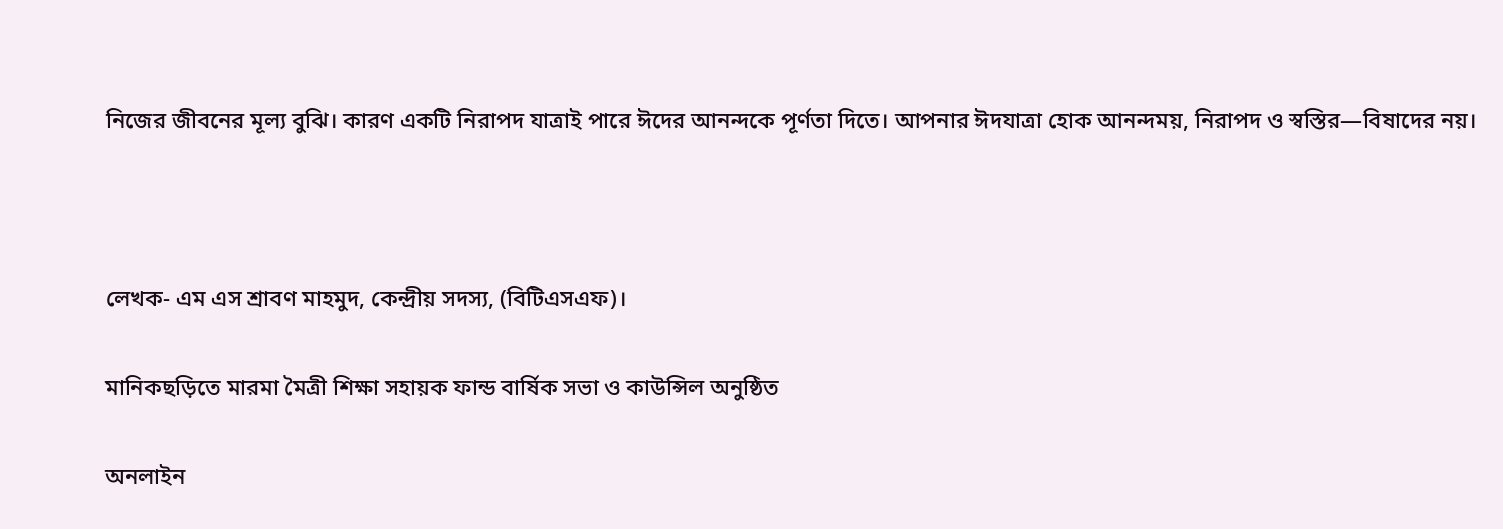নিজের জীবনের মূল্য বুঝি। কারণ একটি নিরাপদ যাত্রাই পারে ঈদের আনন্দকে পূর্ণতা দিতে। আপনার ঈদযাত্রা হোক আনন্দময়, নিরাপদ ও স্বস্তির—বিষাদের নয়।



লেখক- এম এস শ্রাবণ মাহমুদ, কেন্দ্রীয় সদস্য, (বিটিএসএফ)।

মানিকছড়িতে মারমা মৈত্রী শিক্ষা সহায়ক ফান্ড বার্ষিক সভা ও কাউন্সিল অনুষ্ঠিত

অনলাইন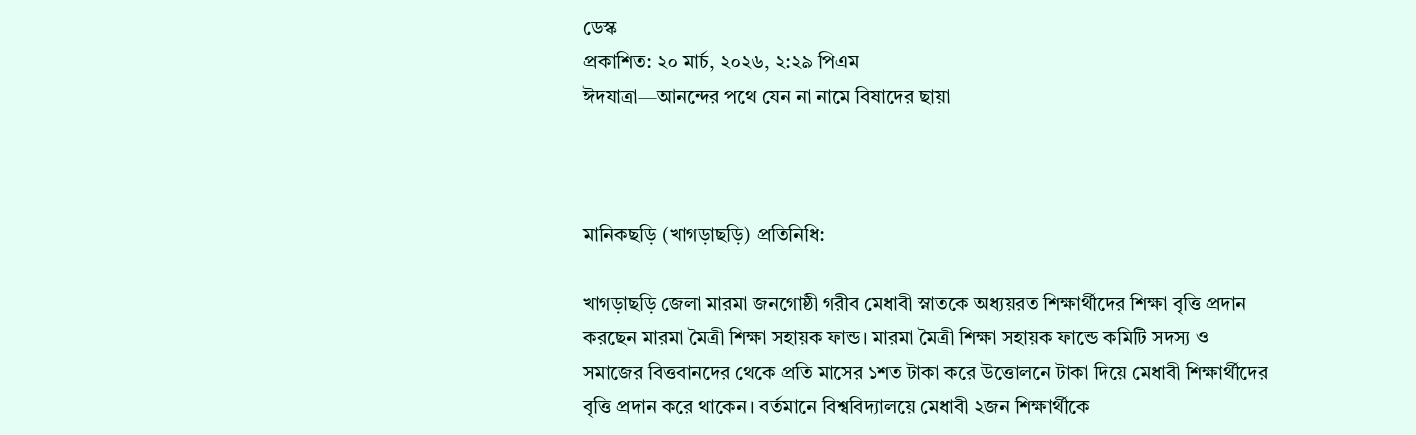ডেস্ক
প্রকাশিত: ২০ মার্চ, ২০২৬, ২:২৯ পিএম
ঈদযাত্রা—আনন্দের পথে যেন না নামে বিষাদের ছায়া



মানিকছড়ি (খাগড়াছড়ি) প্রতিনিধি:

খাগড়াছড়ি জেলা মারমা জনগোষ্ঠী গরীব মেধাবী স্নাতকে অধ্যয়রত শিক্ষার্থীদের শিক্ষা বৃত্তি প্রদান করছেন মারমা মৈত্রী শিক্ষা সহায়ক ফান্ড। মারমা মৈত্রী শিক্ষা সহায়ক ফান্ডে কমিটি সদস্য ও সমাজের বিত্তবানদের থেকে প্রতি মাসের ১শত টাকা করে উত্তোলনে টাকা দিয়ে মেধাবী শিক্ষার্থীদের বৃত্তি প্রদান করে থাকেন। বর্তমানে বিশ্ববিদ্যালয়ে মেধাবী ২জন শিক্ষার্থীকে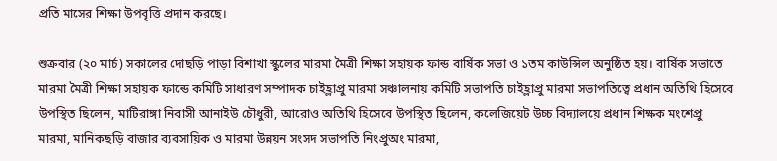প্রতি মাসের শিক্ষা উপবৃত্তি প্রদান করছে।

শুক্রবার (২০ মার্চ) সকালের দোছড়ি পাড়া বিশাখা স্কুলের মারমা মৈত্রী শিক্ষা সহায়ক ফান্ড বার্ষিক সভা ও ১তম কাউন্সিল অনুষ্ঠিত হয়। বার্ষিক সভাতে মারমা মৈত্রী শিক্ষা সহায়ক ফান্ডে কমিটি সাধারণ সম্পাদক চাইহ্লাপ্রু মারমা সঞ্চালনায় কমিটি সভাপতি চাইহ্লাপ্রু মারমা সভাপতিত্বে প্রধান অতিথি হিসেবে উপস্থিত ছিলেন, মাটিরাঙ্গা নিবাসী আনাইউ চৌধুরী, আরোও অতিথি হিসেবে উপস্থিত ছিলেন, কলেজিয়েট উচ্চ বিদ্যালয়ে প্রধান শিক্ষক মংশেপ্রু মারমা, মানিকছড়ি বাজার ব্যবসায়িক ও মারমা উন্নয়ন সংসদ সভাপতি নিংপ্রুঅং মারমা,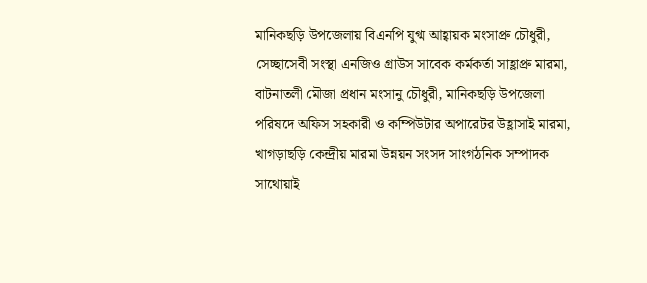মানিকছড়ি উপজেলায় বিএনপি যুগ্ম আহ্বায়ক মংসাপ্রু চৌধুরী, সেচ্ছাসেবী সংস্থা এনজিও গ্রাউস সাবেক কর্মকর্তা সাহ্লাপ্রু মারমা, বাটনাতলী মৌজা প্রধান মংসানু চৌধুরী, মানিকছড়ি উপজেলা পরিষদে অফিস সহকারী ও কম্পিউটার অপারেটর উহ্লাসাই মারমা, খাগড়াছড়ি কেন্দ্রীয় মারমা উন্নয়ন সংসদ সাংগঠনিক সম্পাদক সাথোয়াই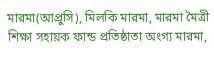মারমা(আপ্রুসি), মিলকি মারমা, মারমা মৈত্রী শিক্ষা সহায়ক ফান্ড প্রতিষ্ঠাতা অংগ্য মারমা,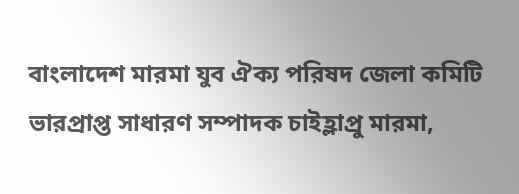বাংলাদেশ মারমা যুব ঐক্য পরিষদ জেলা কমিটি ভারপ্রাপ্ত সাধারণ সম্পাদক চাইহ্লাপ্রু মারমা,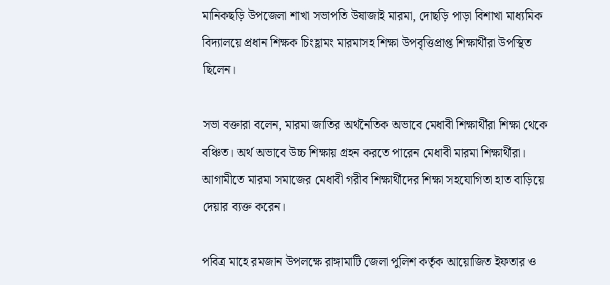মানিকছড়ি উপজেলা শাখা সভাপতি উষাজাই মারমা, দোছড়ি পাড়া বিশাখা মাধ্যমিক বিদ্যালয়ে প্রধান শিক্ষক চিংহ্লামং মারমাসহ শিক্ষা উপবৃত্তিপ্রাপ্ত শিক্ষার্থীরা উপস্থিত ছিলেন।

সভা বক্তারা বলেন, মারমা জাতির অর্থনৈতিক অভাবে মেধাবী শিক্ষার্থীরা শিক্ষা থেকে বঞ্চিত। অর্থ অভাবে উচ্চ শিক্ষায় গ্রহন করতে পারেন মেধাবী মারমা শিক্ষার্থীরা। আগামীতে মারমা সমাজের মেধাবী গরীব শিক্ষার্থীদের শিক্ষা সহযোগিতা হাত বাড়িয়ে দেয়ার ব্যক্ত করেন।

পবিত্র মাহে রমজান উপলক্ষে রাঙ্গামাটি জেলা পুলিশ কর্তৃক আয়োজিত ইফতার ও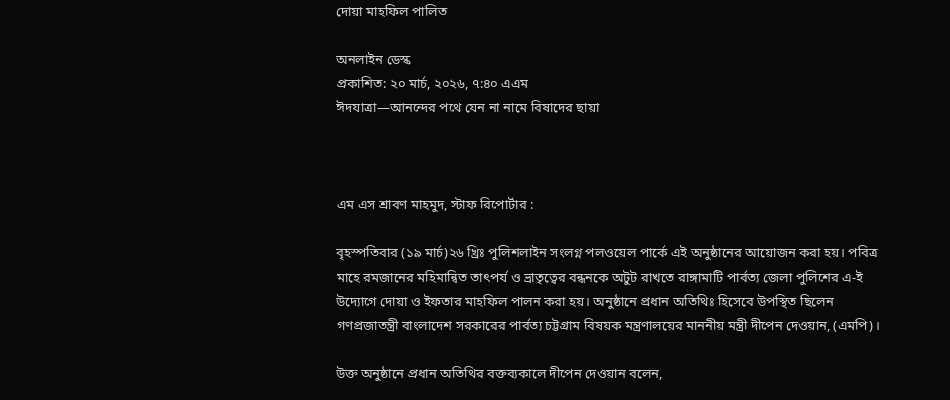দোয়া মাহফিল পালিত

অনলাইন ডেস্ক
প্রকাশিত: ২০ মার্চ, ২০২৬, ৭:৪০ এএম
ঈদযাত্রা—আনন্দের পথে যেন না নামে বিষাদের ছায়া



এম এস শ্রাবণ মাহমুদ, স্টাফ রিপোর্টার :

বৃহস্পতিবার (১৯ মার্চ)২৬ খ্রিঃ পুলিশলাইন সংলগ্ন পলওয়েল পার্কে এই অনুষ্ঠানের আয়োজন করা হয়। পবিত্র মাহে রমজানের মহিমান্বিত তাৎপর্য ও ভ্রাতৃত্বের বন্ধনকে অটুট রাখতে রাঙ্গামাটি পার্বত্য জেলা পুলিশের এ-ই উদ্যোগে দোয়া ও ইফতার মাহফিল পালন করা হয়। অনুষ্ঠানে প্রধান অতিথিঃ হিসেবে উপস্থিত ছিলেন গণপ্রজাতন্ত্রী বাংলাদেশ সরকারের পার্বত্য চট্টগ্রাম বিষয়ক মন্ত্রণালয়ের মাননীয় মন্ত্রী দীপেন দেওয়ান, (এমপি)।

উক্ত অনুষ্ঠানে প্রধান অতিথির বক্তব্যকালে দীপেন দেওয়ান বলেন,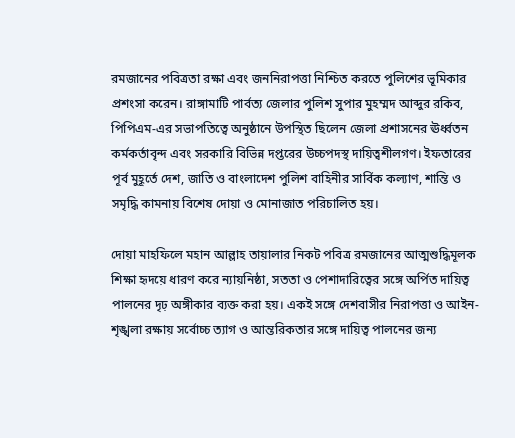রমজানের পবিত্রতা রক্ষা এবং জননিরাপত্তা নিশ্চিত করতে পুলিশের ভূমিকার প্রশংসা করেন। রাঙ্গামাটি পার্বত্য জেলার পুলিশ সুপার মুহম্মদ আব্দুর রকিব, পিপিএম-এর সভাপতিত্বে অনুষ্ঠানে উপস্থিত ছিলেন জেলা প্রশাসনের ঊর্ধ্বতন কর্মকর্তাবৃন্দ এবং সরকারি বিভিন্ন দপ্তরের উচ্চপদস্থ দায়িত্বশীলগণ। ইফতারের পূর্ব মুহূর্তে দেশ, জাতি ও বাংলাদেশ পুলিশ বাহিনীর সার্বিক কল্যাণ, শান্তি ও সমৃদ্ধি কামনায় বিশেষ দোয়া ও মোনাজাত পরিচালিত হয়।

দোয়া মাহফিলে মহান আল্লাহ তায়ালার নিকট পবিত্র রমজানের আত্মশুদ্ধিমূলক শিক্ষা হৃদয়ে ধারণ করে ন্যায়নিষ্ঠা, সততা ও পেশাদারিত্বের সঙ্গে অর্পিত দায়িত্ব পালনের দৃঢ় অঙ্গীকার ব্যক্ত করা হয়। একই সঙ্গে দেশবাসীর নিরাপত্তা ও আইন-শৃঙ্খলা রক্ষায় সর্বোচ্চ ত্যাগ ও আন্তরিকতার সঙ্গে দায়িত্ব পালনের জন্য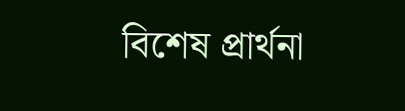বিশেষ প্রার্থনা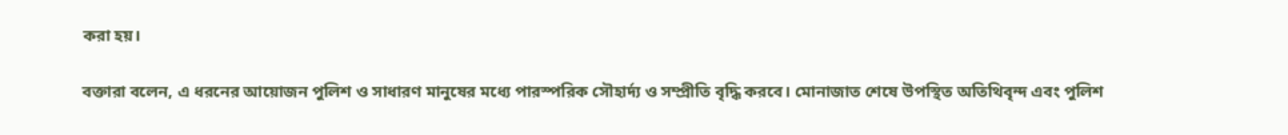করা হয়।

বক্তারা বলেন, এ ধরনের আয়োজন পুলিশ ও সাধারণ মানুষের মধ্যে পারস্পরিক সৌহার্দ্য ও সম্প্রীতি বৃদ্ধি করবে। মোনাজাত শেষে উপস্থিত অতিথিবৃন্দ এবং পুলিশ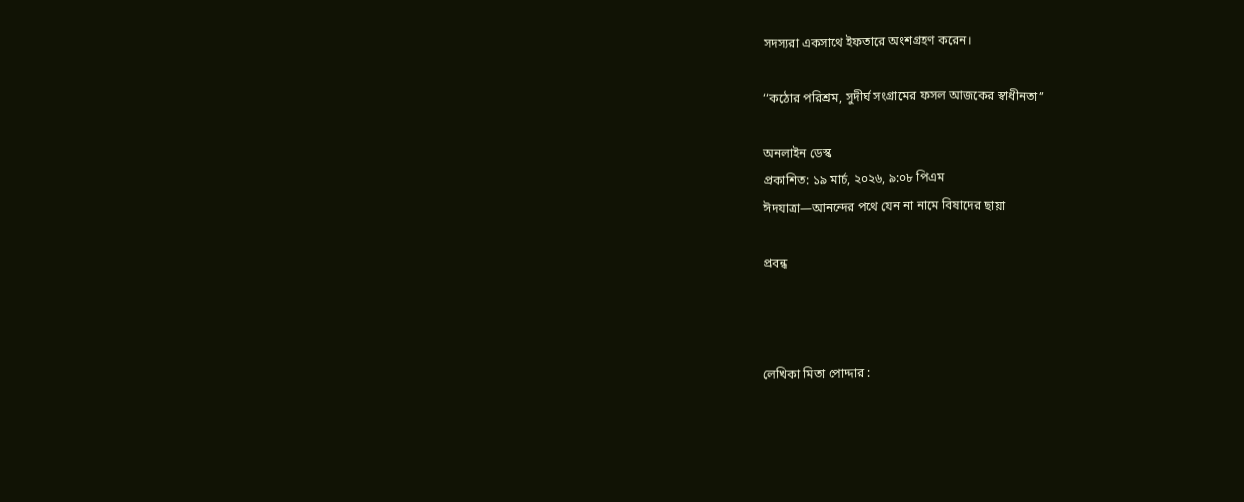সদস্যরা একসাথে ইফতারে অংশগ্রহণ করেন।

‘‘কঠোর পরিশ্রম, সুদীর্ঘ সংগ্রামের ফসল আজকের স্বাধীনতা’’

অনলাইন ডেস্ক
প্রকাশিত: ১৯ মার্চ, ২০২৬, ৯:০৮ পিএম
ঈদযাত্রা—আনন্দের পথে যেন না নামে বিষাদের ছায়া

প্রবন্ধ



লেখিকা মিতা পোদ্দার :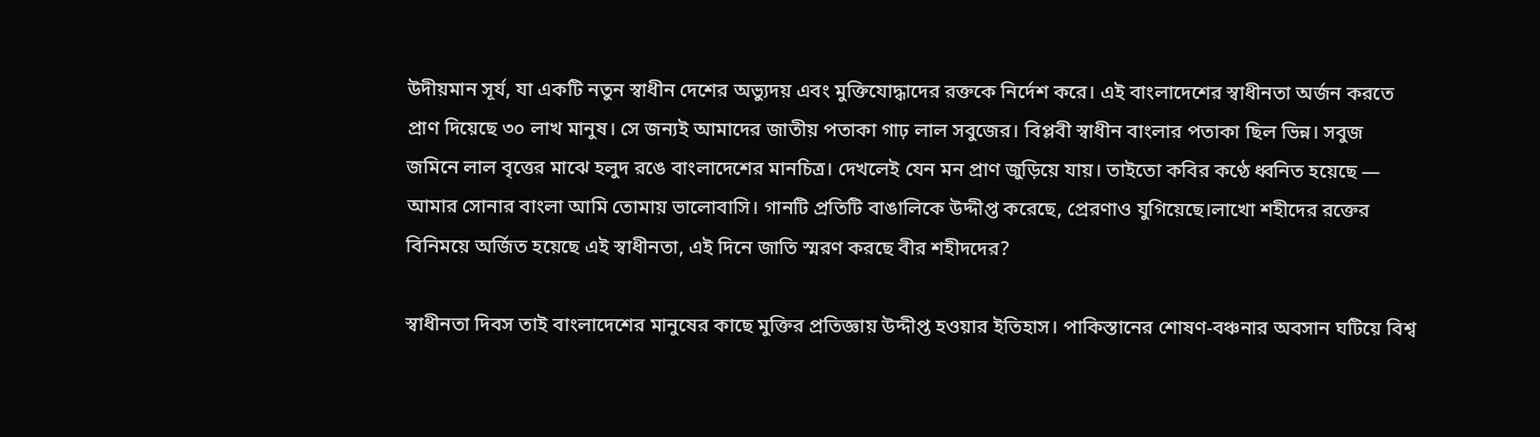উদীয়মান সূর্য, যা একটি নতুন স্বাধীন দেশের অভ্যুদয় এবং মুক্তিযোদ্ধাদের রক্তকে নির্দেশ করে। এই বাংলাদেশের স্বাধীনতা অর্জন করতে প্রাণ দিয়েছে ৩০ লাখ মানুষ। সে জন্যই আমাদের জাতীয় পতাকা গাঢ় লাল সবুজের। বিপ্লবী স্বাধীন বাংলার পতাকা ছিল ভিন্ন। সবুজ জমিনে লাল বৃত্তের মাঝে হলুদ রঙে বাংলাদেশের মানচিত্র। দেখলেই যেন মন প্রাণ জুড়িয়ে যায়। তাইতো কবির কণ্ঠে ধ্বনিত হয়েছে — আমার সোনার বাংলা আমি তোমায় ভালোবাসি। গানটি প্রতিটি বাঙালিকে উদ্দীপ্ত করেছে, প্রেরণাও যুগিয়েছে।লাখো শহীদের রক্তের বিনিময়ে অর্জিত হয়েছে এই স্বাধীনতা, এই দিনে জাতি স্মরণ করছে বীর শহীদদের?

স্বাধীনতা দিবস তাই বাংলাদেশের মানুষের কাছে মুক্তির প্রতিজ্ঞায় উদ্দীপ্ত হওয়ার ইতিহাস। পাকিস্তানের শোষণ-বঞ্চনার অবসান ঘটিয়ে বিশ্ব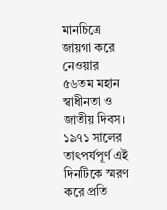মানচিত্রে জায়গা করে নেওয়ার ৫৬তম মহান স্বাধীনতা ও জাতীয় দিবস। ১৯৭১ সালের তাৎপর্যপূর্ণ এই দিনটিকে স্মরণ করে প্রতি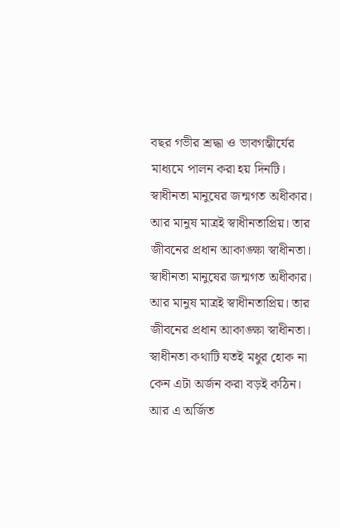বছর গভীর শ্রদ্ধা ও ভাবগম্ভীর্যের মাধ্যমে পালন করা হয় দিনটি। স্বাধীনতা মানুষের জন্মগত অধীকার। আর মানুষ মাত্রই স্বাধীনতাপ্রিয়। তার জীবনের প্রধান আকাঙ্ক্ষা স্বাধীনতা। স্বাধীনতা মানুষের জন্মগত অধীকার। আর মানুষ মাত্রই স্বাধীনতাপ্রিয়। তার জীবনের প্রধান আকাঙ্ক্ষা স্বাধীনতা। স্বাধীনতা কথাটি যতই মধুর হোক না কেন এটা অর্জন করা বড়ই কঠিন। আর এ অর্জিত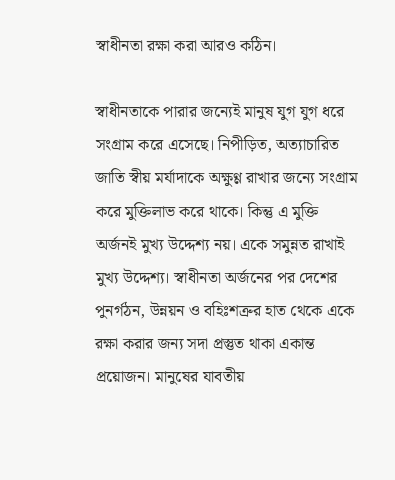স্বাধীনতা রক্ষা করা আরও কঠিন।

স্বাধীনতাকে পারার জন্যেই মানুষ যুগ যুগ ধরে সংগ্রাম করে এসেছে। নিপীড়িত, অত্যাচারিত জাতি স্বীয় মর্যাদাকে অক্ষুণ্ণ রাখার জন্যে সংগ্রাম করে মুক্তিলাভ করে থাকে। কিন্তু এ মুক্তি অর্জনই মুখ্য উদ্দেশ্য নয়। একে সমুন্নত রাখাই মুখ্য উদ্দেশ্য। স্বাধীনতা অর্জনের পর দেশের পুনর্গঠন, উন্নয়ন ও বহিঃশত্রুর হাত থেকে একে রক্ষা করার জন্য সদা প্রস্তুত থাকা একান্ত প্রয়োজন। মানুষের যাবতীয়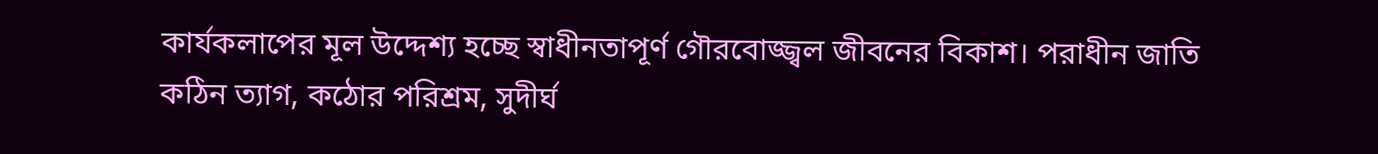কার্যকলাপের মূল উদ্দেশ্য হচ্ছে স্বাধীনতাপূর্ণ গৌরবোজ্জ্বল জীবনের বিকাশ। পরাধীন জাতি কঠিন ত্যাগ, কঠোর পরিশ্রম, সুদীর্ঘ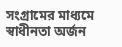সংগ্রামের মাধ্যমে স্বাধীনতা অর্জন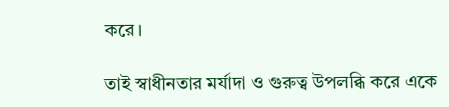করে।

তাই স্বাধীনতার মর্যাদা ও গুরুত্ব উপলব্ধি করে একে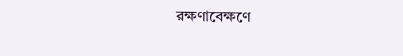রক্ষণাবেক্ষণে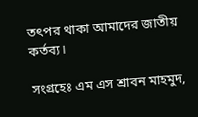তৎপর থাকা আমাদের জাতীয় কর্তব্য।

সংগ্রহেঃ এম এস শ্রাবন মাহমুদ,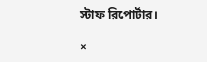স্টাফ রিপোর্টার।

×